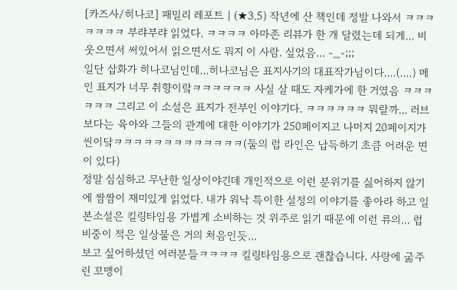[카즈사/히나코] 패밀리 레포트 | (★3.5) 작년에 산 책인데 정발 나와서 ㅋㅋㅋㅋㅋㅋㅋ 부랴부랴 읽었다. ㅋㅋㅋㅋ 아마존 리뷰가 한 개 달렸는데 되게... 비웃으면서 써있어서 읽으면서도 뭐지 이 사람. 싶었음... -_-;;;
일단 삽화가 히나코님인데...히나코님은 표지사기의 대표작가님이다....(....) 메인 표지가 너무 취향이랔ㅋㅋㅋㅋㅋㅋ 사실 살 때도 자케가에 한 거였음 ㅋㅋㅋㅋㅋㅋ 그리고 이 소설은 표지가 전부인 이야기다. ㅋㅋㅋㅋㅋㅋ 뭐랄까... 러브보다는 육아와 그들의 관계에 대한 이야기가 250페이지고 나머지 20페이지가 씬이닼ㅋㅋㅋㅋㅋㅋㅋㅋㅋㅋㅋㅋㅋ(둘의 럽 라인은 납득하기 초큼 어려운 면이 있다)
정말 심심하고 무난한 일상이야긴데 개인적으로 이런 분위기를 싫어하지 않기에 짬짬이 재미있게 읽었다. 내가 워낙 특이한 설정의 이야기를 좋아라 하고 일본소설은 킬링타임용 가볍게 소비하는 것 위주로 읽기 때문에 이런 류의... 럽 비중이 적은 일상물은 거의 처음인듯...
보고 싶어하셨던 여러분들ㅋㅋㅋㅋ 킬링타임용으로 괜찮습니다. 사랑에 굶주린 꼬맹이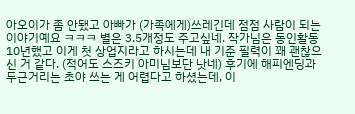아오이가 좀 안됐고 아빠가 (가족에게)쓰레긴데 점점 사람이 되는 이야기예요 ㅋㅋㅋ 별은 3.5개정도 주고싶네. 작가님은 동인활동 10년했고 이게 첫 상업지라고 하시는데 내 기준 필력이 꽤 괜찮으신 거 같다. (적어도 스즈키 아미님보단 낫네) 후기에 해피엔딩과 두근거리는 초야 쓰는 게 어렵다고 하셨는데, 이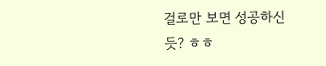걸로만 보면 성공하신듯? ㅎㅎ